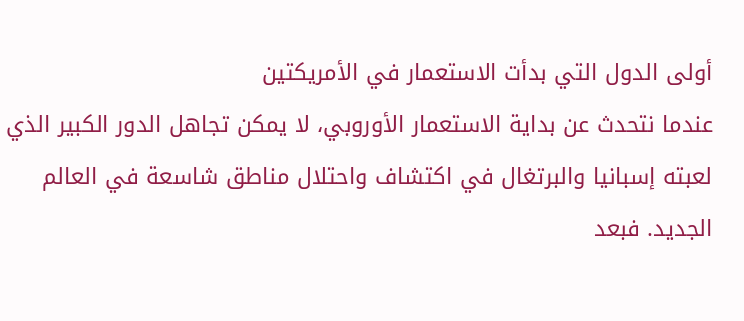أولى الدول التي بدأت الاستعمار في الأمريكتين
عندما نتحدث عن بداية الاستعمار الأوروبي، لا يمكن تجاهل الدور الكبير الذي لعبته إسبانيا والبرتغال في اكتشاف واحتلال مناطق شاسعة في العالم الجديد. فبعد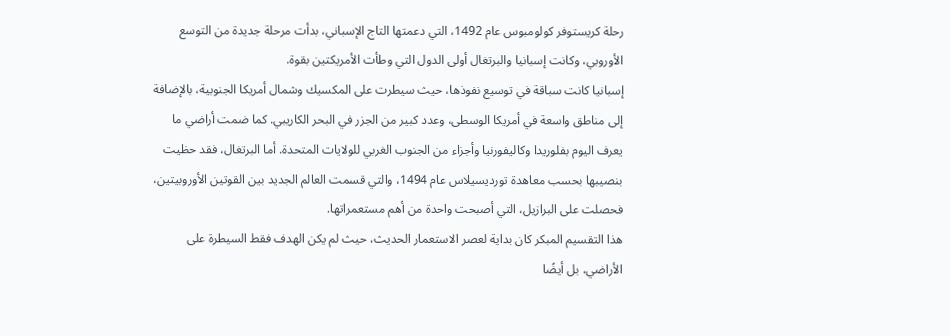رحلة كريستوفر كولومبوس عام 1492، التي دعمتها التاج الإسباني، بدأت مرحلة جديدة من التوسع الأوروبي، وكانت إسبانيا والبرتغال أولى الدول التي وطأت الأمريكتين بقوة.
إسبانيا كانت سباقة في توسيع نفوذها، حيث سيطرت على المكسيك وشمال أمريكا الجنوبية، بالإضافة إلى مناطق واسعة في أمريكا الوسطى، وعدد كبير من الجزر في البحر الكاريبي. كما ضمت أراضي ما يعرف اليوم بفلوريدا وكاليفورنيا وأجزاء من الجنوب الغربي للولايات المتحدة. أما البرتغال، فقد حظيت بنصيبها بحسب معاهدة تورديسيلاس عام 1494، والتي قسمت العالم الجديد بين القوتين الأوروبيتين، فحصلت على البرازيل، التي أصبحت واحدة من أهم مستعمراتها.
هذا التقسيم المبكر كان بداية لعصر الاستعمار الحديث، حيث لم يكن الهدف فقط السيطرة على الأراضي، بل أيضًا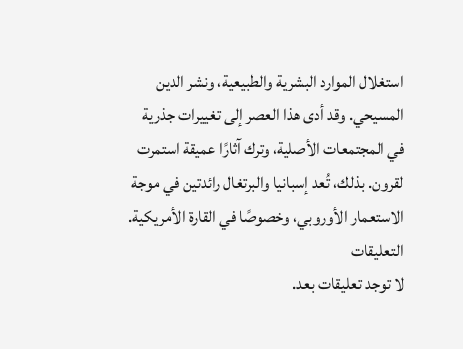استغلال الموارد البشرية والطبيعية، ونشر الدين المسيحي. وقد أدى هذا العصر إلى تغييرات جذرية في المجتمعات الأصلية، وترك آثارًا عميقة استمرت لقرون. بذلك، تُعد إسبانيا والبرتغال رائدتين في موجة الاستعمار الأوروبي، وخصوصًا في القارة الأمريكية.
التعليقات
لا توجد تعليقات بعد.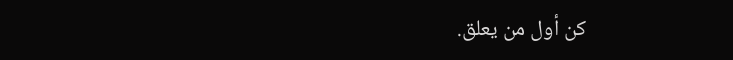كن أول من يعلق.